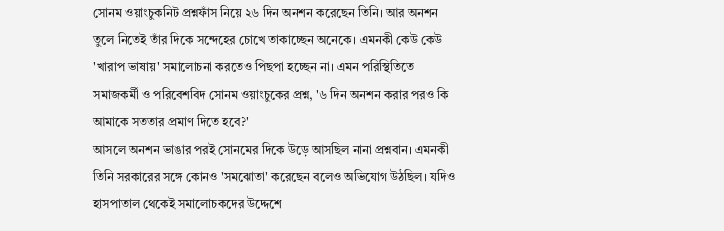সোনম ওয়াংচুকনিট প্রশ্নফাঁস নিয়ে ২৬ দিন অনশন করেছেন তিনি। আর অনশন তুলে নিতেই তাঁর দিকে সন্দেহের চোখে তাকাচ্ছেন অনেকে। এমনকী কেউ কেউ 'খারাপ ভাষায়' সমালোচনা করতেও পিছপা হচ্ছেন না। এমন পরিস্থিতিতে সমাজকর্মী ও পরিবেশবিদ সোনম ওয়াংচুকের প্রশ্ন, '৬ দিন অনশন করার পরও কি আমাকে সততার প্রমাণ দিতে হবে?'
আসলে অনশন ভাঙার পরই সোনমের দিকে উড়ে আসছিল নানা প্রশ্নবান। এমনকী তিনি সরকারের সঙ্গে কোনও 'সমঝোতা' করেছেন বলেও অভিযোগ উঠছিল। যদিও হাসপাতাল থেকেই সমালোচকদের উদ্দেশে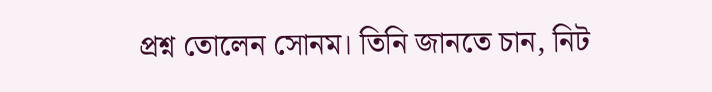প্রশ্ন তোলেন সোনম। তিনি জানতে চান, নিট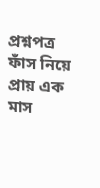প্রশ্নপত্র ফাঁস নিয়ে প্রায় এক মাস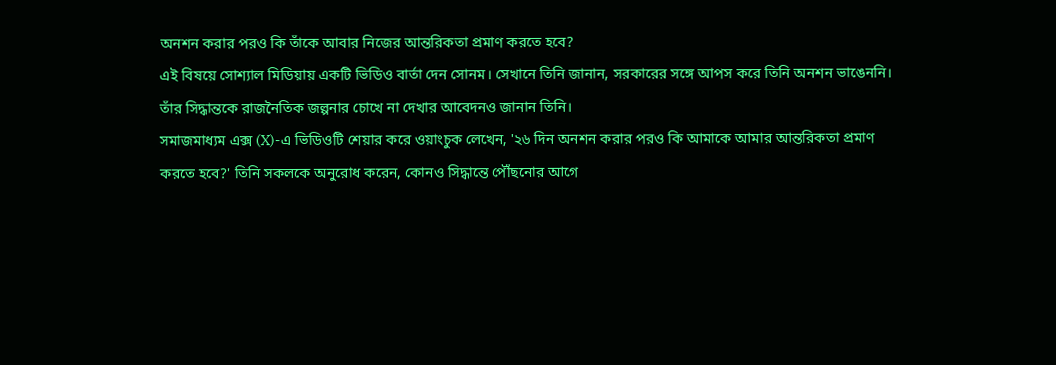অনশন করার পরও কি তাঁকে আবার নিজের আন্তরিকতা প্রমাণ করতে হবে?
এই বিষয়ে সোশ্যাল মিডিয়ায় একটি ভিডিও বার্তা দেন সোনম। সেখানে তিনি জানান, সরকারের সঙ্গে আপস করে তিনি অনশন ভাঙেননি। তাঁর সিদ্ধান্তকে রাজনৈতিক জল্পনার চোখে না দেখার আবেদনও জানান তিনি।
সমাজমাধ্যম এক্স (X)-এ ভিডিওটি শেয়ার করে ওয়াংচুক লেখেন, '২৬ দিন অনশন করার পরও কি আমাকে আমার আন্তরিকতা প্রমাণ করতে হবে?' তিনি সকলকে অনুরোধ করেন, কোনও সিদ্ধান্তে পৌঁছনোর আগে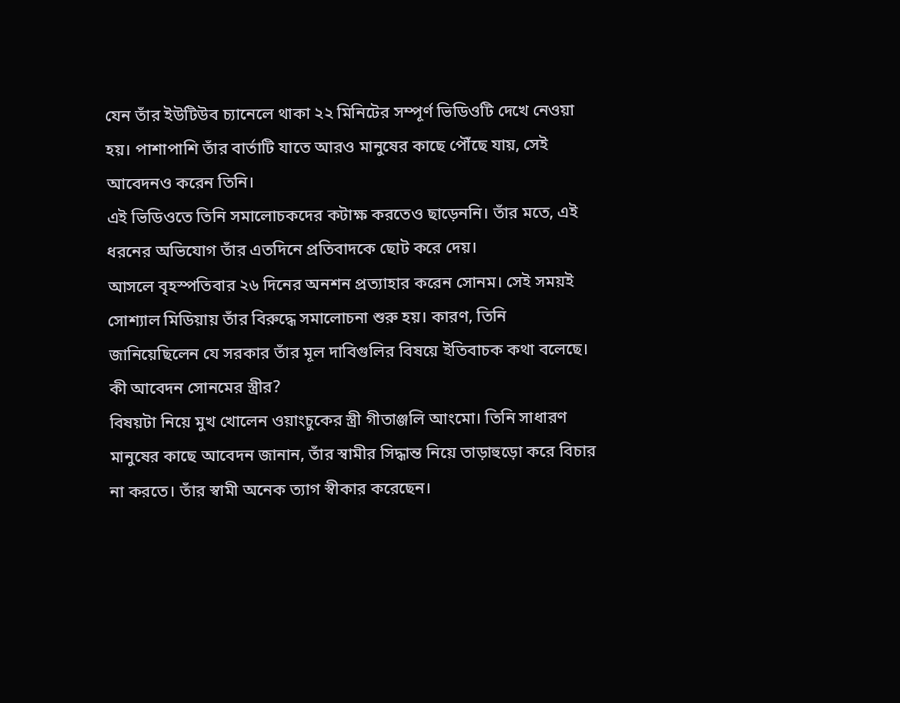যেন তাঁর ইউটিউব চ্যানেলে থাকা ২২ মিনিটের সম্পূর্ণ ভিডিওটি দেখে নেওয়া হয়। পাশাপাশি তাঁর বার্তাটি যাতে আরও মানুষের কাছে পৌঁছে যায়, সেই আবেদনও করেন তিনি।
এই ভিডিওতে তিনি সমালোচকদের কটাক্ষ করতেও ছাড়েননি। তাঁর মতে, এই ধরনের অভিযোগ তাঁর এতদিনে প্রতিবাদকে ছোট করে দেয়।
আসলে বৃহস্পতিবার ২৬ দিনের অনশন প্রত্যাহার করেন সোনম। সেই সময়ই সোশ্যাল মিডিয়ায় তাঁর বিরুদ্ধে সমালোচনা শুরু হয়। কারণ, তিনি জানিয়েছিলেন যে সরকার তাঁর মূল দাবিগুলির বিষয়ে ইতিবাচক কথা বলেছে।
কী আবেদন সোনমের স্ত্রীর?
বিষয়টা নিয়ে মুখ খোলেন ওয়াংচুকের স্ত্রী গীতাঞ্জলি আংমো। তিনি সাধারণ মানুষের কাছে আবেদন জানান, তাঁর স্বামীর সিদ্ধান্ত নিয়ে তাড়াহুড়ো করে বিচার না করতে। তাঁর স্বামী অনেক ত্যাগ স্বীকার করেছেন।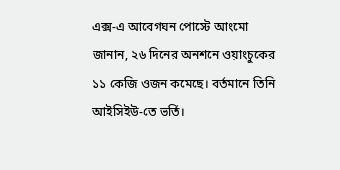এক্স-এ আবেগঘন পোস্টে আংমো জানান, ২৬ দিনের অনশনে ওয়াংচুকের ১১ কেজি ওজন কমেছে। বর্তমানে তিনি আইসিইউ-তে ভর্তি।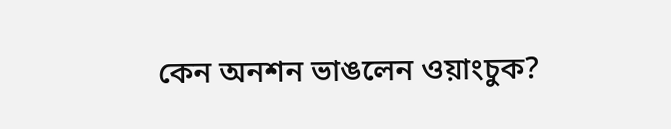কেন অনশন ভাঙলেন ওয়াংচুক?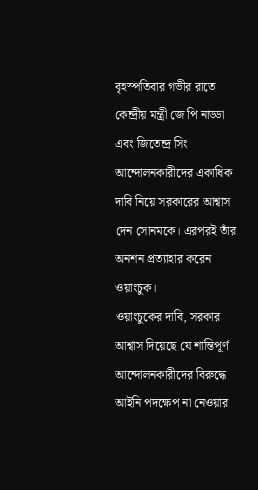বৃহস্পতিবার গভীর রাতে কেন্দ্রীয় মন্ত্রী জে পি নাড্ডা এবং জিতেন্দ্র সিং আন্দোলনকারীদের একাধিক দাবি নিয়ে সরকারের আশ্বাস দেন সোনমকে। এরপরই তাঁর অনশন প্রত্যাহার করেন ওয়াংচুক।
ওয়াংচুকের দাবি, সরকার আশ্বাস দিয়েছে যে শান্তিপূর্ণ আন্দোলনকারীদের বিরুদ্ধে আইনি পদক্ষেপ না নেওয়ার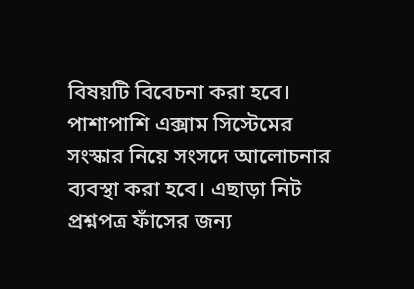বিষয়টি বিবেচনা করা হবে। পাশাপাশি এক্সাম সিস্টেমের সংস্কার নিয়ে সংসদে আলোচনার ব্যবস্থা করা হবে। এছাড়া নিট প্রশ্নপত্র ফাঁসের জন্য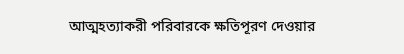আত্মহত্যাকরী পরিবারকে ক্ষতিপূরণ দেওয়ার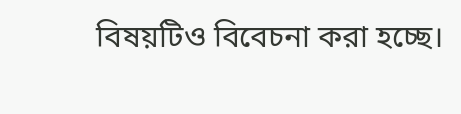বিষয়টিও বিবেচনা করা হচ্ছে।